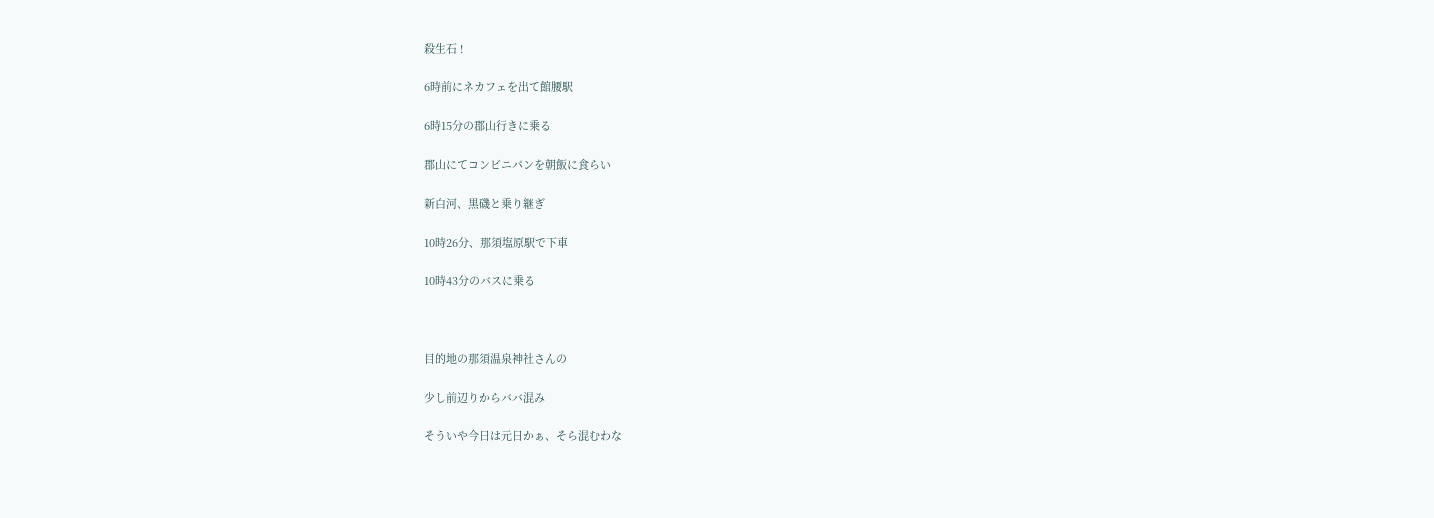殺生石 !

6時前にネカフェを出て館腰駅

6時15分の郡山行きに乗る

郡山にてコンビニパンを朝飯に食らい

新白河、黒磯と乗り継ぎ

10時26分、那須塩原駅で下車

10時43分のバスに乗る



目的地の那須温泉神社さんの

少し前辺りからババ混み

そういや今日は元日かぁ、そら混むわな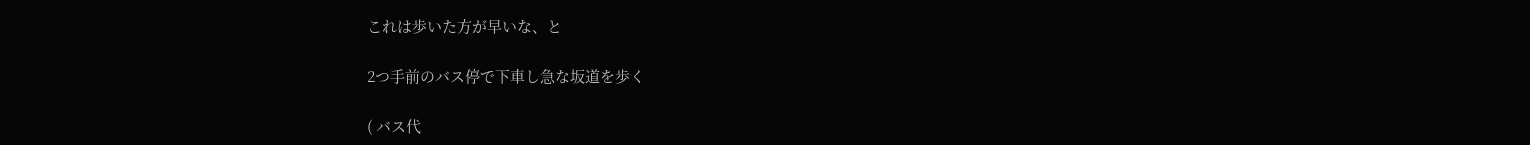これは歩いた方が早いな、と

2つ手前のバス停で下車し急な坂道を歩く

( バス代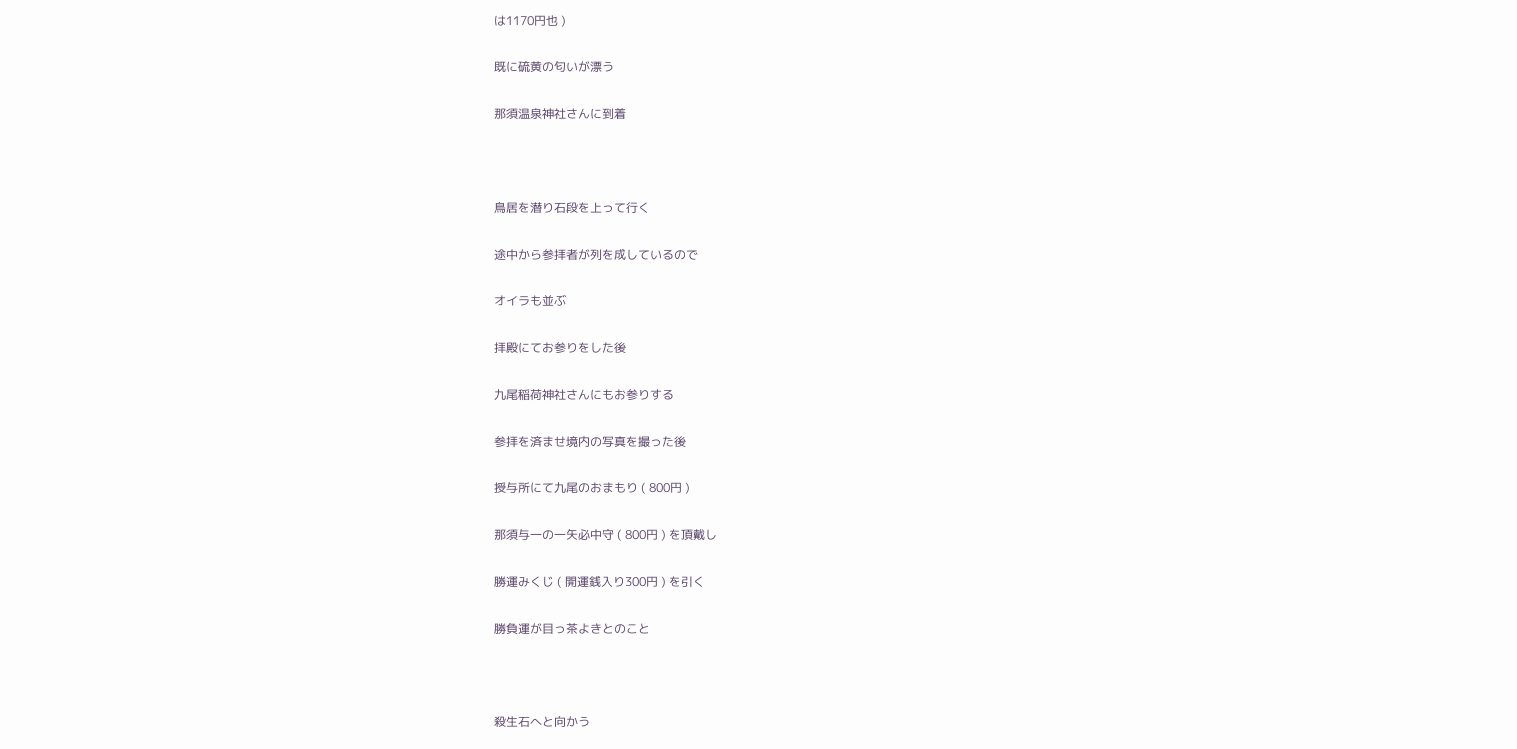は1170円也 )

既に硫黄の匂いが漂う

那須温泉神社さんに到着



鳥居を潜り石段を上って行く

途中から参拝者が列を成しているので

オイラも並ぶ

拝殿にてお参りをした後

九尾稲荷神社さんにもお参りする

参拝を済ませ境内の写真を撮った後

授与所にて九尾のおまもり ( 800円 )

那須与一の一矢必中守 ( 800円 ) を頂戴し

勝運みくじ ( 開運銭入り300円 ) を引く

勝負運が目っ茶よきとのこと



殺生石へと向かう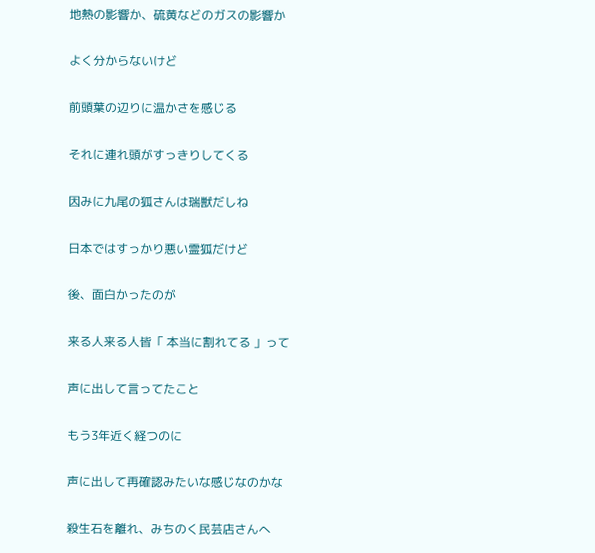地熱の影響か、硫黄などのガスの影響か

よく分からないけど

前頭葉の辺りに温かさを感じる

それに連れ頭がすっきりしてくる

因みに九尾の狐さんは瑞獣だしね

日本ではすっかり悪い霊狐だけど

後、面白かったのが

来る人来る人皆「 本当に割れてる 」って

声に出して言ってたこと

もう3年近く経つのに

声に出して再確認みたいな感じなのかな

殺生石を離れ、みちのく民芸店さんへ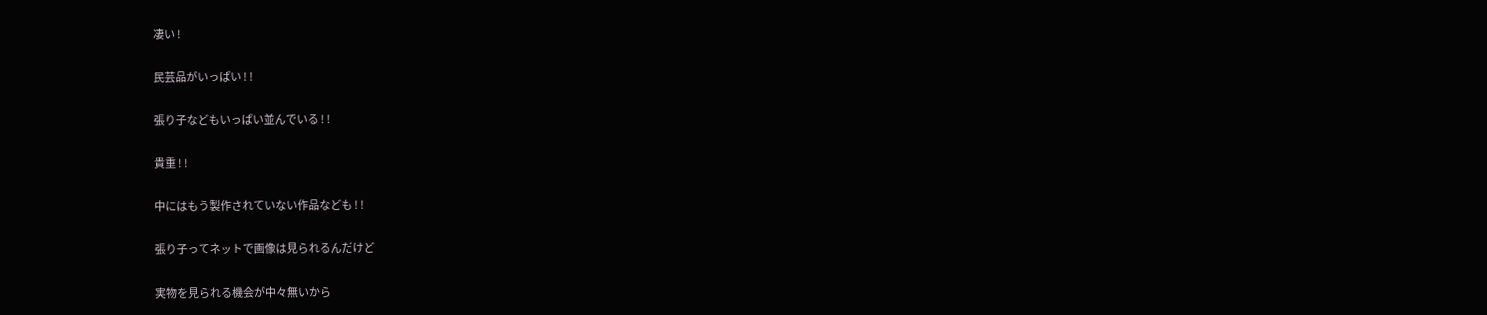凄い !

民芸品がいっぱい ! !

張り子などもいっぱい並んでいる ! !

貴重 ! !

中にはもう製作されていない作品なども ! !

張り子ってネットで画像は見られるんだけど

実物を見られる機会が中々無いから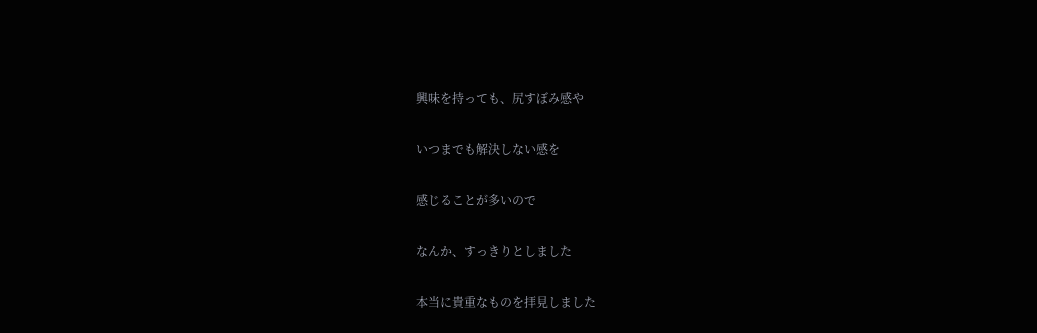興味を持っても、尻すぼみ感や

いつまでも解決しない感を

感じることが多いので

なんか、すっきりとしました

本当に貴重なものを拝見しました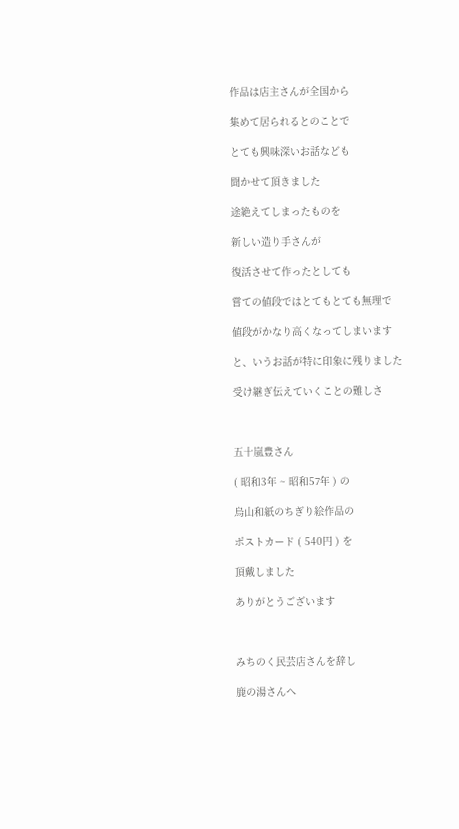作品は店主さんが全国から

集めて居られるとのことで

とても興味深いお話なども

聞かせて頂きました

途絶えてしまったものを

新しい造り手さんが

復活させて作ったとしても

嘗ての値段ではとてもとても無理で

値段がかなり高くなってしまいます

と、いうお話が特に印象に残りました

受け継ぎ伝えていくことの難しさ



五十嵐豊さん

( 昭和3年 ~ 昭和57年 ) の

烏山和紙のちぎり絵作品の

ポストカード ( 540円 ) を

頂戴しました

ありがとうございます



みちのく民芸店さんを辞し

鹿の湯さんへ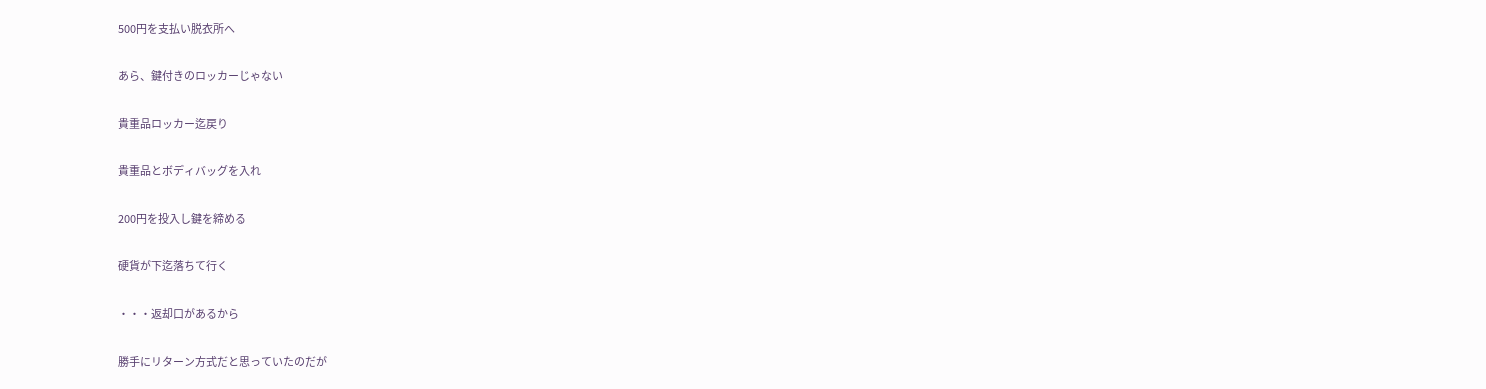500円を支払い脱衣所へ

あら、鍵付きのロッカーじゃない

貴重品ロッカー迄戻り

貴重品とボディバッグを入れ

200円を投入し鍵を締める

硬貨が下迄落ちて行く

・・・返却口があるから

勝手にリターン方式だと思っていたのだが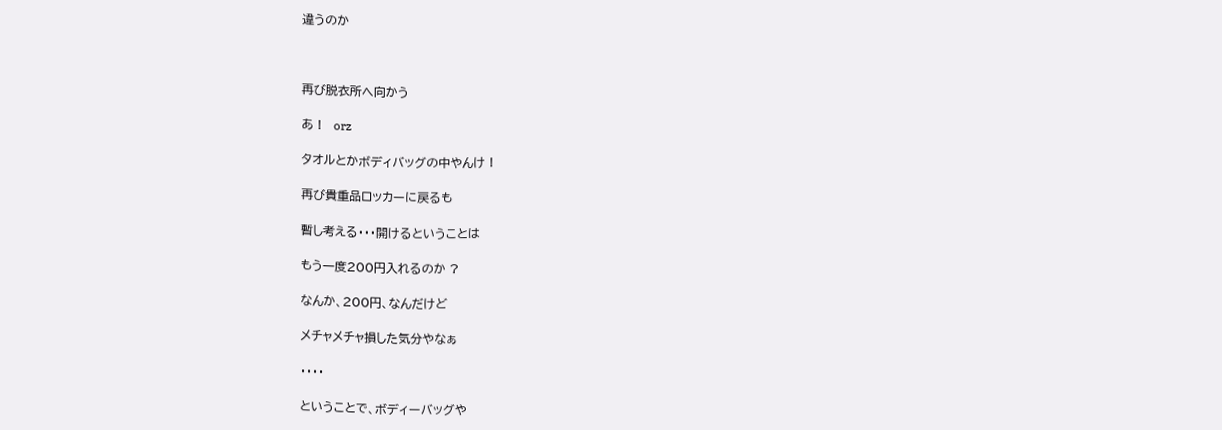違うのか



再び脱衣所へ向かう

あ !   orz

タオルとかボディバッグの中やんけ !

再び貴重品ロッカーに戻るも

暫し考える・・・開けるということは

もう一度200円入れるのか ?

なんか、200円、なんだけど

メチャメチャ損した気分やなぁ

・・・・

ということで、ボディーバッグや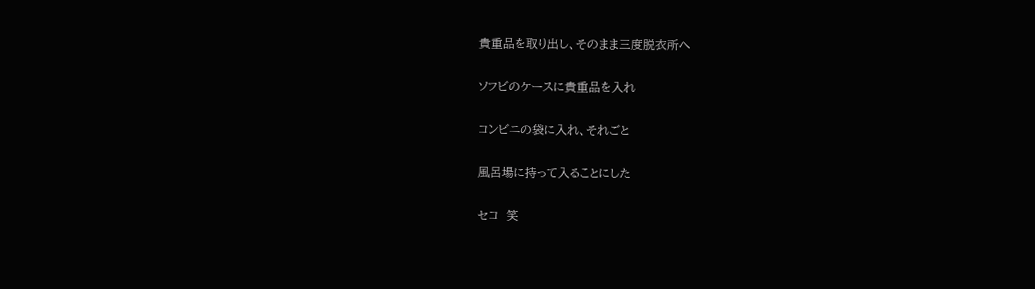貴重品を取り出し、そのまま三度脱衣所へ

ソフビのケースに貴重品を入れ

コンビニの袋に入れ、それごと

風呂場に持って入ることにした

セコ  笑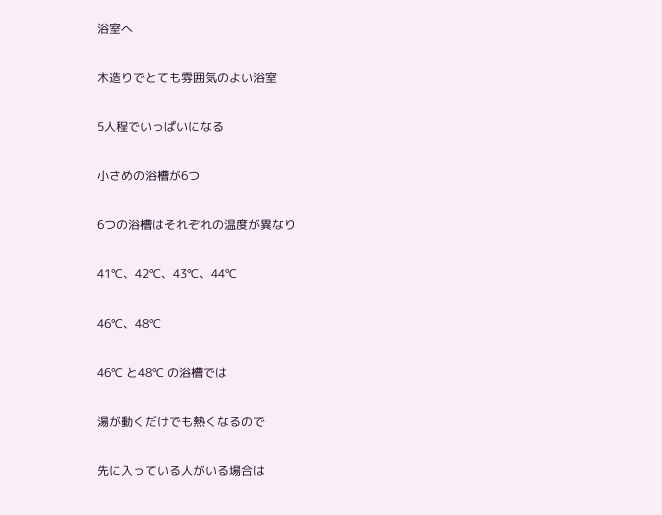浴室へ

木造りでとても雰囲気のよい浴室

5人程でいっぱいになる

小さめの浴槽が6つ

6つの浴槽はそれぞれの温度が異なり

41℃、42℃、43℃、44℃

46℃、48℃

46℃ と48℃ の浴槽では

湯が動くだけでも熱くなるので

先に入っている人がいる場合は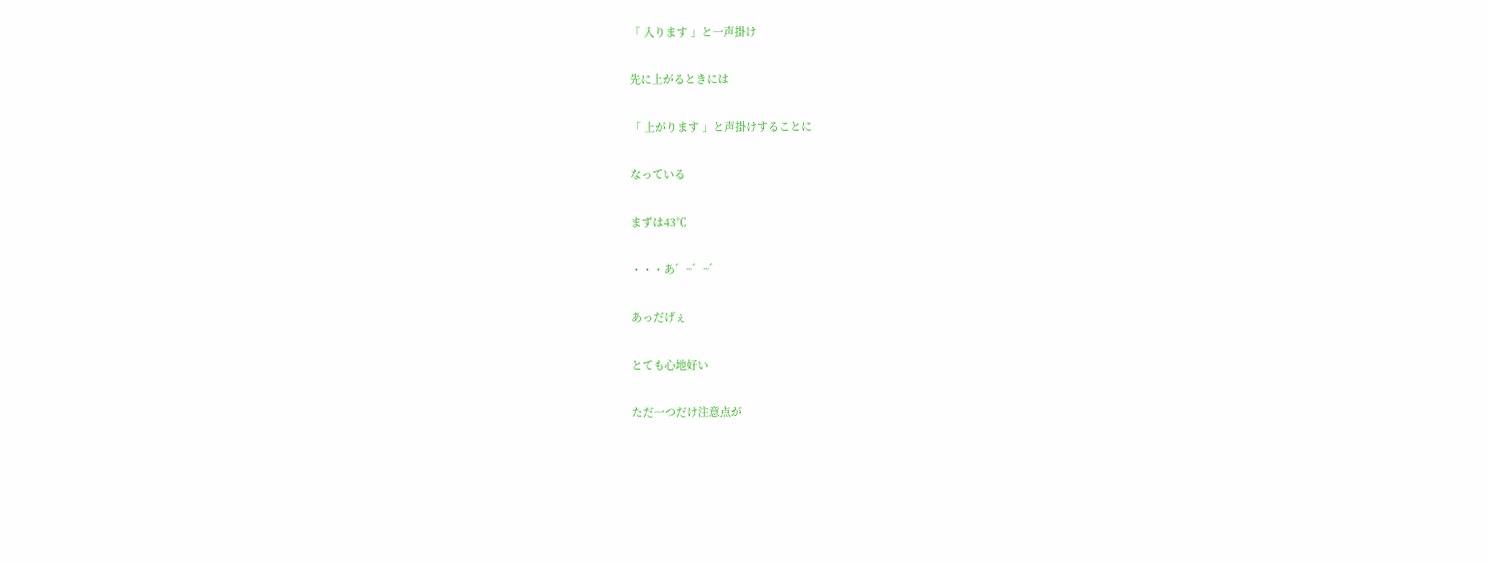「 入ります 」と一声掛け

先に上がるときには

「 上がります 」と声掛けすることに

なっている

まずは43℃

・・・あ゛~゛~゛

あっだげぇ

とても心地好い

ただ一つだけ注意点が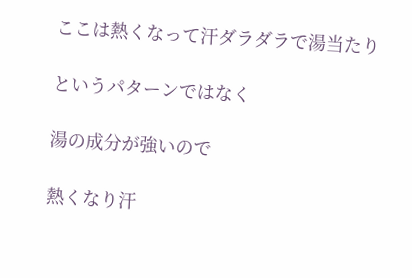ここは熱くなって汗ダラダラで湯当たり

というパターンではなく

湯の成分が強いので

熱くなり汗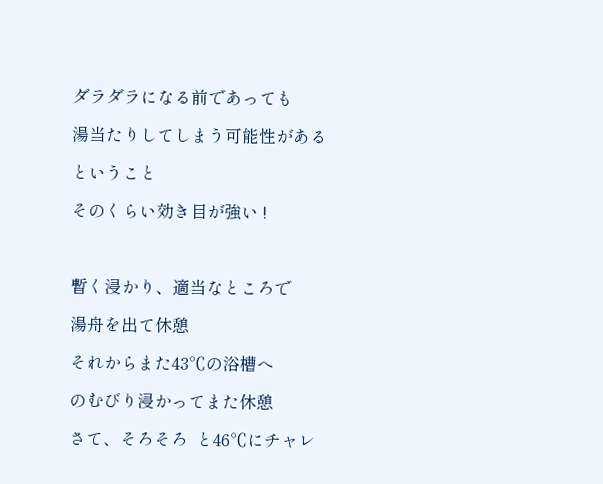ダラダラになる前であっても

湯当たりしてしまう可能性がある

ということ

そのくらい効き目が強い !



暫く浸かり、適当なところで

湯舟を出て休憩

それからまた43℃の浴槽へ

のむびり浸かってまた休憩

さて、そろそろ  と46℃にチャレ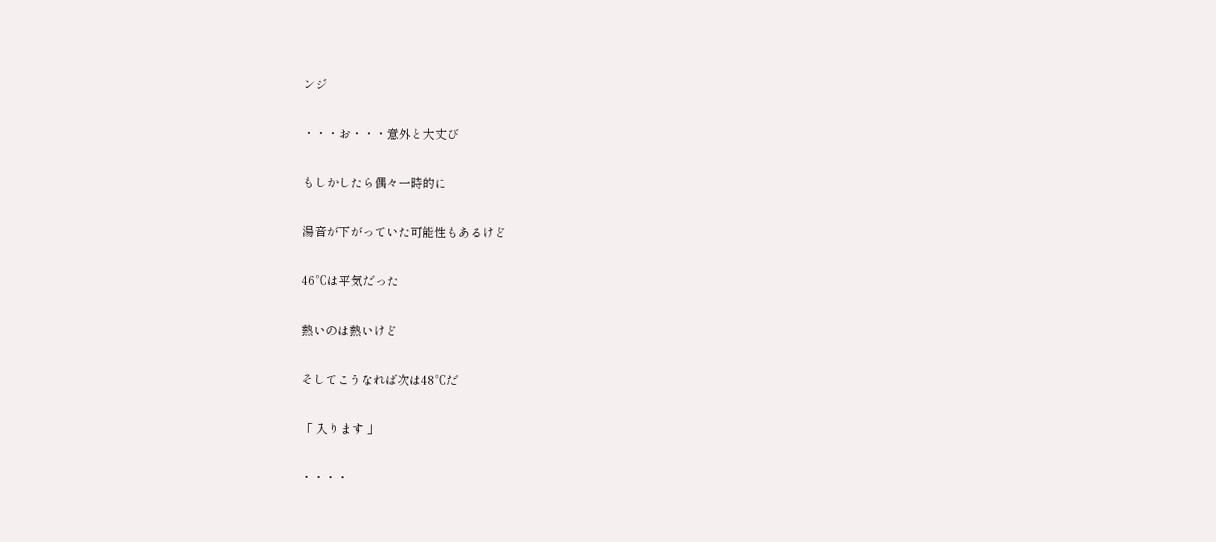ンジ

・・・お・・・意外と大丈び

もしかしたら偶々一時的に

湯音が下がっていた可能性もあるけど

46℃は平気だった

熱いのは熱いけど

そしてこうなれば次は48℃だ

「 入ります 」

・・・・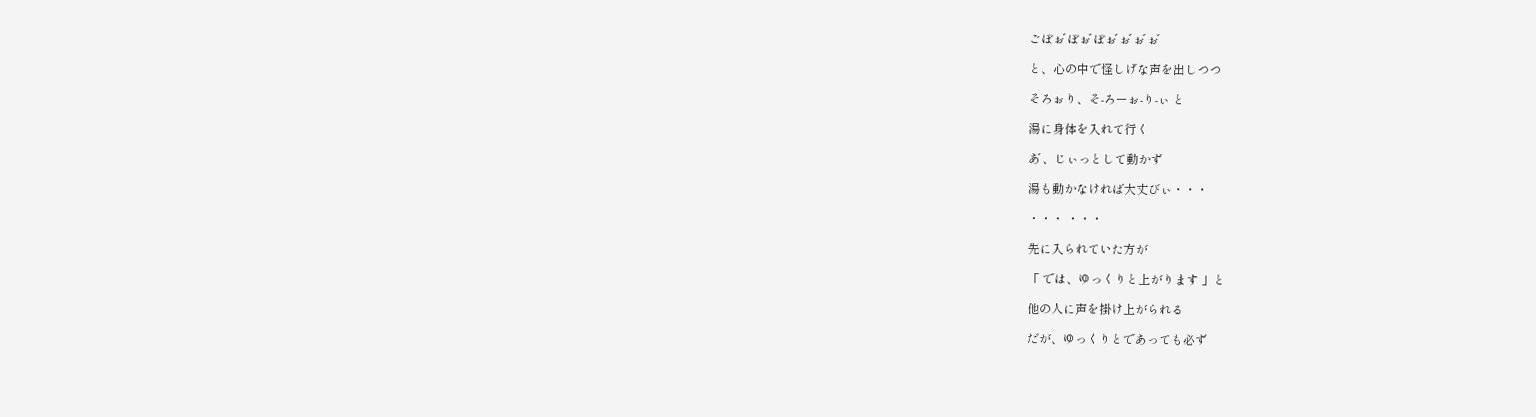ごぼぉ゛ぼぉ゛ぼぉ゛ぉ゛ぉ゛ぉ゛

と、心の中で怪しげな声を出しつつ

そろぉり、そ-ろーぉ-り-ぃ と

湯に身体を入れて行く

あ゛、じぃっとして動かず

湯も動かなければ大丈びぃ・・・

・・・ ・・・

先に入られていた方が

「 では、ゆっくりと上がります 」と

他の人に声を掛け上がられる

だが、ゆっくりとであっても必ず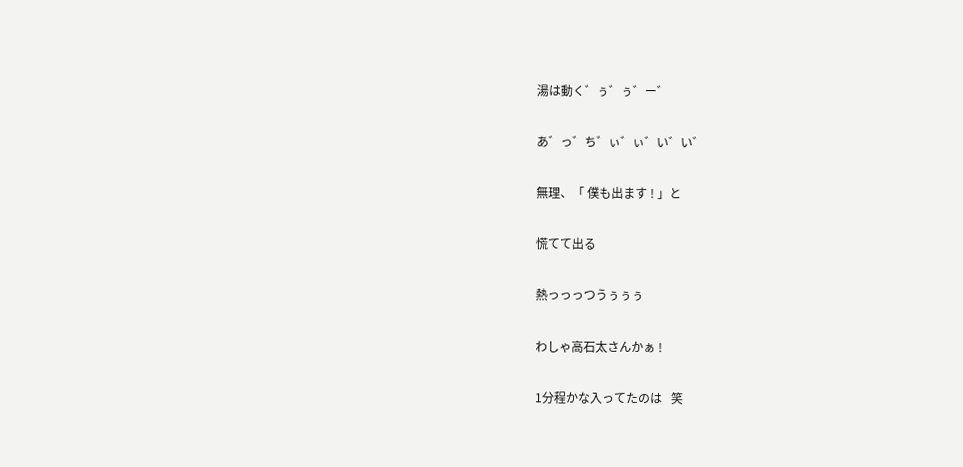湯は動く゛ぅ゛ぅ゛ー゛

あ゛っ゛ち゛ぃ゛ぃ゛い゛い゛

無理、「 僕も出ます ! 」と

慌てて出る

熱っっっつうぅぅぅ

わしゃ高石太さんかぁ !

1分程かな入ってたのは   笑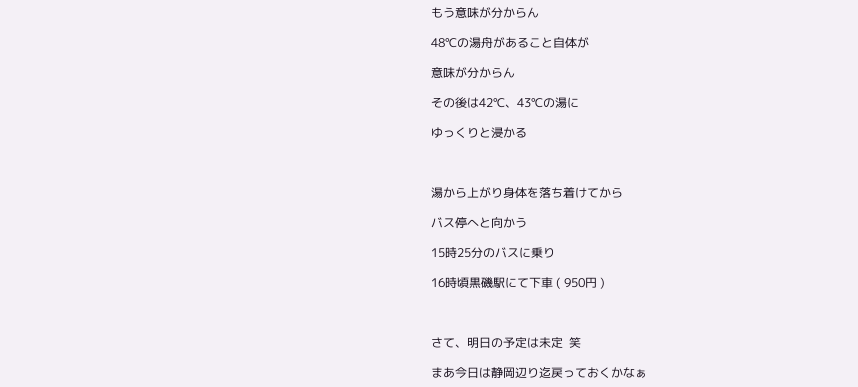もう意味が分からん

48℃の湯舟があること自体が

意味が分からん

その後は42℃、43℃の湯に

ゆっくりと浸かる



湯から上がり身体を落ち着けてから

バス停へと向かう

15時25分のバスに乗り

16時頃黒磯駅にて下車 ( 950円 )



さて、明日の予定は未定  笑

まあ今日は静岡辺り迄戻っておくかなぁ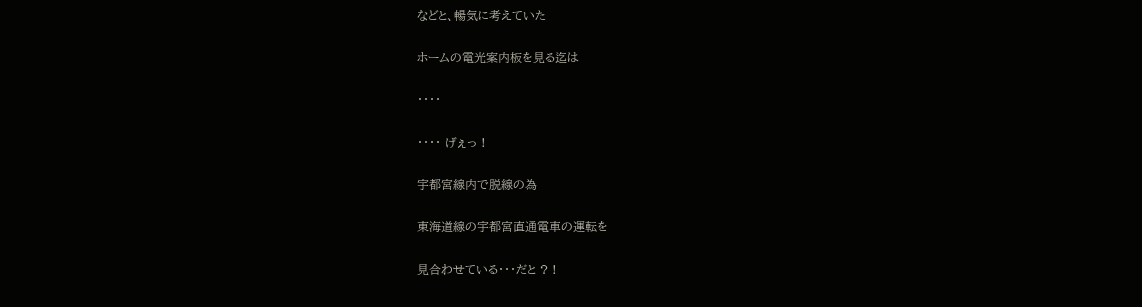などと、暢気に考えていた

ホームの電光案内板を見る迄は

・・・・

・・・・ げぇっ !

宇都宮線内で脱線の為

東海道線の宇都宮直通電車の運転を

見合わせている・・・だと ? !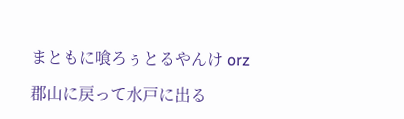まともに喰ろぅとるやんけ orz

郡山に戻って水戸に出る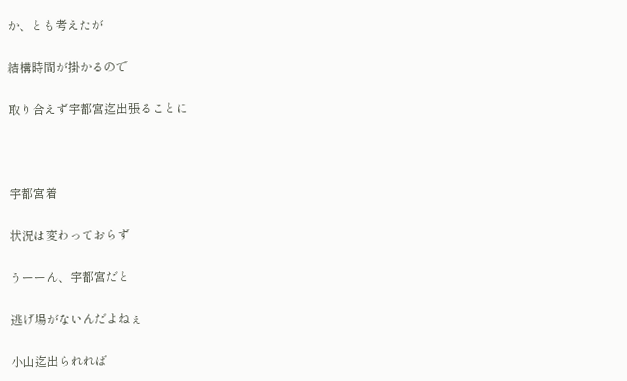か、とも考えたが

結構時間が掛かるので

取り合えず宇都宮迄出張ることに



宇都宮着

状況は変わっておらず

うーーん、宇都宮だと

逃げ場がないんだよねぇ

小山迄出られれば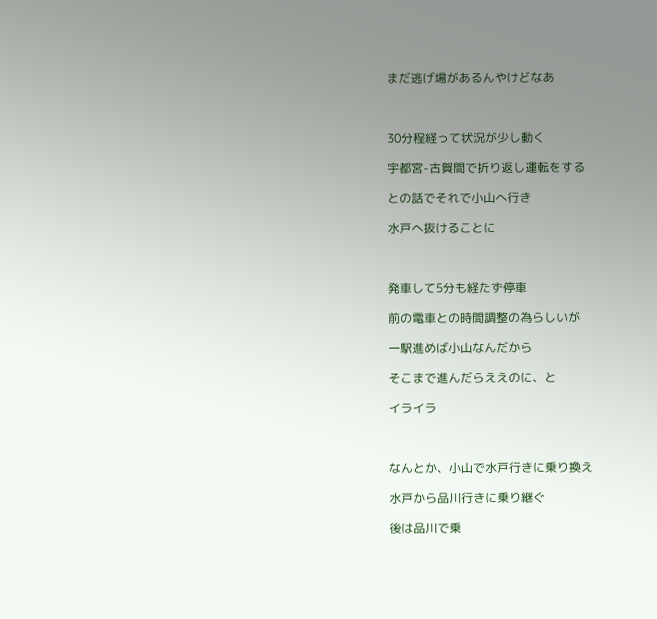まだ逃げ場があるんやけどなあ



30分程経って状況が少し動く

宇都宮-古賀間で折り返し運転をする

との話でそれで小山へ行き

水戸へ抜けることに



発車して5分も経たず停車

前の電車との時間調整の為らしいが

一駅進めば小山なんだから

そこまで進んだらええのに、と

イライラ



なんとか、小山で水戸行きに乗り換え

水戸から品川行きに乗り継ぐ

後は品川で乗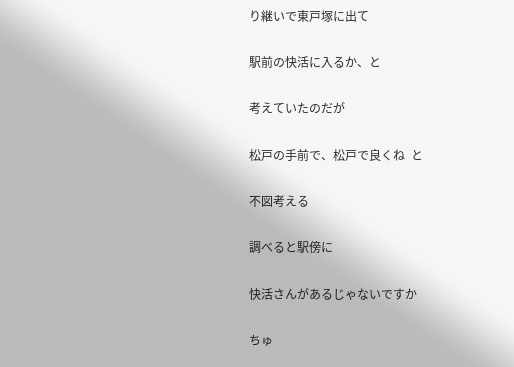り継いで東戸塚に出て

駅前の快活に入るか、と

考えていたのだが

松戸の手前で、松戸で良くね  と

不図考える

調べると駅傍に

快活さんがあるじゃないですか

ちゅ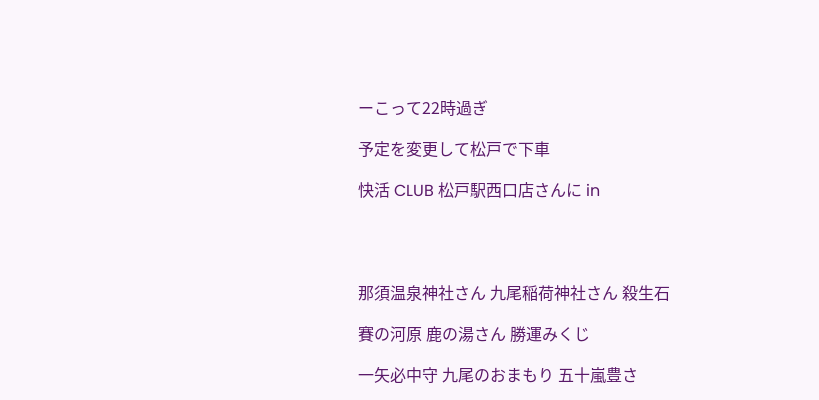ーこって22時過ぎ

予定を変更して松戸で下車

快活 CLUB 松戸駅西口店さんに in




那須温泉神社さん 九尾稲荷神社さん 殺生石

賽の河原 鹿の湯さん 勝運みくじ

一矢必中守 九尾のおまもり 五十嵐豊さ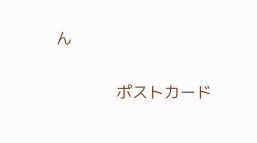ん

               ポストカード